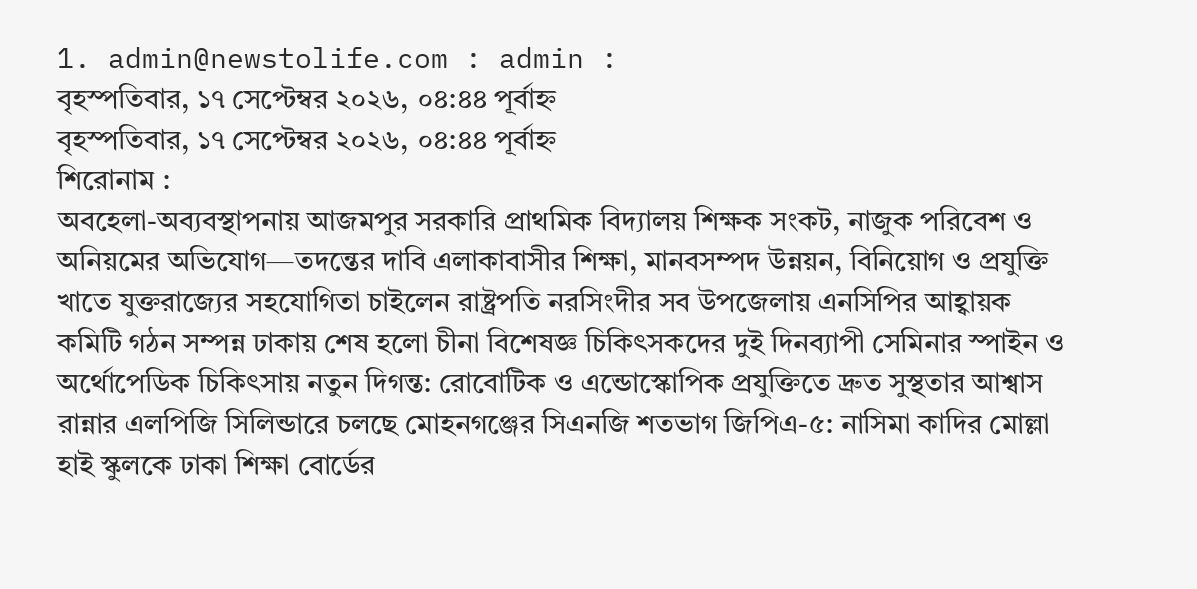1. admin@newstolife.com : admin :
বৃহস্পতিবার, ১৭ সেপ্টেম্বর ২০২৬, ০৪:৪৪ পূর্বাহ্ন
বৃহস্পতিবার, ১৭ সেপ্টেম্বর ২০২৬, ০৪:৪৪ পূর্বাহ্ন
শিরোনাম :
অবহেলা-অব্যবস্থাপনায় আজমপুর সরকারি প্রাথমিক বিদ্যালয় শিক্ষক সংকট, নাজুক পরিবেশ ও অনিয়মের অভিযোগ—তদন্তের দাবি এলাকাবাসীর শিক্ষা, মানবসম্পদ উন্নয়ন, বিনিয়োগ ও প্রযুক্তি খাতে যুক্তরাজ্যের সহযোগিতা চাইলেন রাষ্ট্রপতি নরসিংদীর সব উপজেলায় এনসিপির আহ্বায়ক কমিটি গঠন সম্পন্ন ঢাকায় শেষ হলো চীনা বিশেষজ্ঞ চিকিৎসকদের দুই দিনব্যাপী সেমিনার স্পাইন ও অর্থোপেডিক চিকিৎসায় নতুন দিগন্ত: রোবোটিক ও এন্ডোস্কোপিক প্রযুক্তিতে দ্রুত সুস্থতার আশ্বাস রান্নার এলপিজি সিলিন্ডারে চলছে মোহনগঞ্জের সিএনজি শতভাগ জিপিএ-৫: নাসিমা কাদির মোল্লা হাই স্কুলকে ঢাকা শিক্ষা বোর্ডের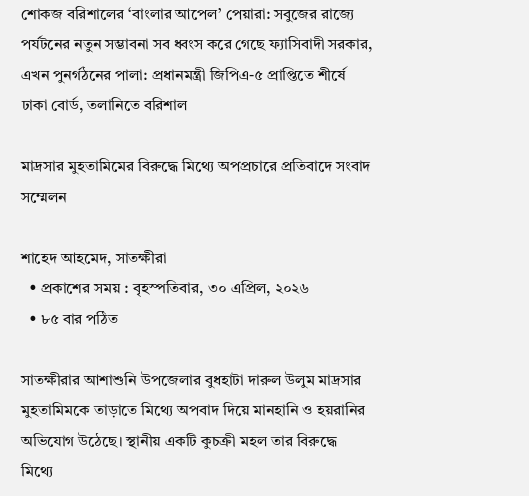শোকজ বরিশালের ‘বাংলার আপেল’ পেয়ারা: সবুজের রাজ্যে পর্যটনের নতুন সম্ভাবনা সব ধ্বংস করে গেছে ফ্যাসিবাদী সরকার, এখন পুনর্গঠনের পালা: প্রধানমন্ত্রী জিপিএ-৫ প্রাপ্তিতে শীর্ষে ঢাকা বোর্ড, তলানিতে বরিশাল

মাদ্রসার মুহতামিমের বিরুদ্ধে মিথ্যে অপপ্রচারে প্রতিবাদে সংবাদ সম্মেলন

শাহেদ আহমেদ, সাতক্ষীরা
  • প্রকাশের সময় : বৃহস্পতিবার, ৩০ এপ্রিল, ২০২৬
  • ৮৫ বার পঠিত

সাতক্ষীরার আশাশুনি উপজেলার বুধহাটা দারুল উলুম মাদ্রসার মুহতামিমকে তাড়াতে মিথ্যে অপবাদ দিয়ে মানহানি ও হয়রানির অভিযোগ উঠেছে। স্থানীয় একটি কুচক্রী মহল তার বিরুদ্ধে মিথ্যে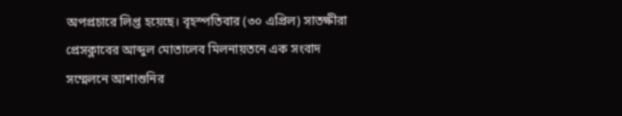অপপ্রচারে লিপ্ত হয়েছে। বৃহস্পতিবার (৩০ এপ্রিল) সাতক্ষীরা প্রেসক্লাবের আব্দুল মোতালেব মিলনায়তনে এক সংবাদ সম্মেলনে আশাশুনির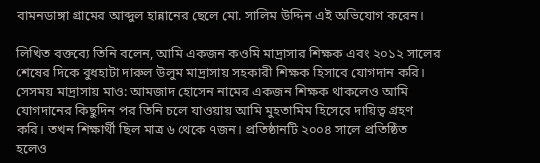বামনডাঙ্গা গ্রামের আব্দুল হান্নানের ছেলে মো. সালিম উদ্দিন এই অভিযোগ করেন।

লিখিত বক্তব্যে তিনি বলেন, আমি একজন কওমি মাদ্রাসার শিক্ষক এবং ২০১২ সালের শেষের দিকে বুধহাটা দারুল উলুম মাদ্রাসায় সহকারী শিক্ষক হিসাবে যোগদান করি। সেসময় মাদ্রাসায় মাও: আমজাদ হোসেন নামের একজন শিক্ষক থাকলেও আমি যোগদানের কিছুদিন পর তিনি চলে যাওয়ায় আমি মুহতামিম হিসেবে দায়িত্ব গ্রহণ করি। তখন শিক্ষার্থী ছিল মাত্র ৬ থেকে ৭জন। প্রতিষ্ঠানটি ২০০৪ সালে প্রতিষ্ঠিত হলেও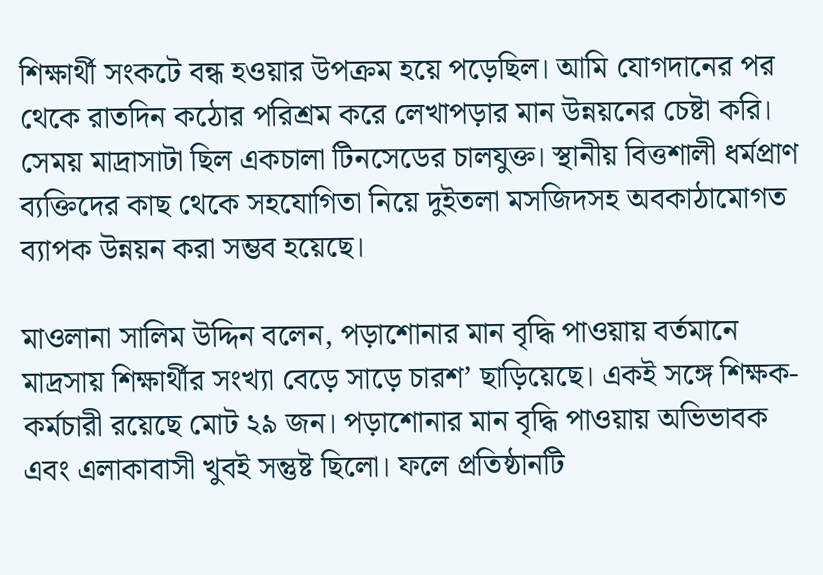শিক্ষার্থী সংকটে বন্ধ হওয়ার উপক্রম হয়ে পড়েছিল। আমি যোগদানের পর থেকে রাতদিন কঠোর পরিশ্রম করে লেখাপড়ার মান উন্নয়নের চেষ্টা করি। সেময় মাদ্রাসাটা ছিল একচালা টিনসেডের চালযুক্ত। স্থানীয় বিত্তশালী ধর্মপ্রাণ ব্যক্তিদের কাছ থেকে সহযোগিতা নিয়ে দুইতলা মসজিদসহ অবকাঠামোগত ব্যাপক উন্নয়ন করা সম্ভব হয়েছে।

মাওলানা সালিম উদ্দিন বলেন, পড়াশোনার মান বৃদ্ধি পাওয়ায় বর্তমানে মাদ্রসায় শিক্ষার্থীর সংখ্যা বেড়ে সাড়ে চারশ’ ছাড়িয়েছে। একই সঙ্গে শিক্ষক-কর্মচারী রয়েছে মোট ২৯ জন। পড়াশোনার মান বৃদ্ধি পাওয়ায় অভিভাবক এবং এলাকাবাসী খুবই সন্তুষ্ট ছিলো। ফলে প্রতিষ্ঠানটি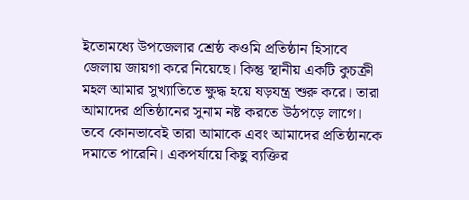ইতোমধ্যে উপজেলার শ্রেষ্ঠ কওমি প্রতিষ্ঠান হিসাবে জেলায় জায়গা করে নিয়েছে। কিন্তু স্থানীয় একটি কুচক্রী মহল আমার সুখ্যাতিতে ক্ষুদ্ধ হয়ে ষড়যন্ত্র শুরু করে। তারা আমাদের প্রতিষ্ঠানের সুনাম নষ্ট করতে উঠপড়ে লাগে। তবে কোনভাবেই তারা আমাকে এবং আমাদের প্রতিষ্ঠানকে দমাতে পারেনি। একপর্যায়ে কিছু ব্যক্তির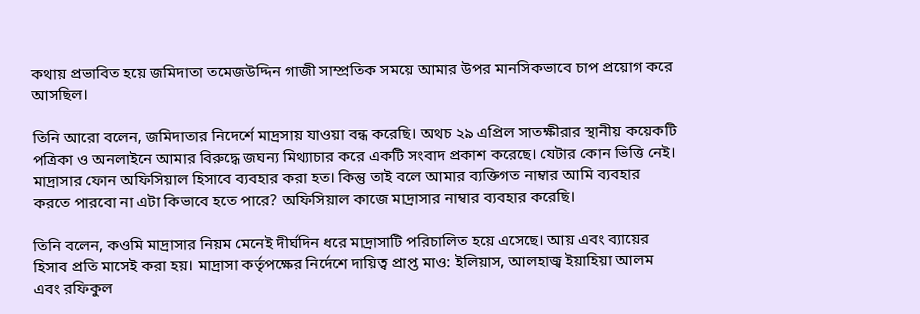কথায় প্রভাবিত হয়ে জমিদাতা তমেজউদ্দিন গাজী সাম্প্রতিক সময়ে আমার উপর মানসিকভাবে চাপ প্রয়োগ করে আসছিল।

তিনি আরো বলেন, জমিদাতার নিদের্শে মাদ্রসায় যাওয়া বন্ধ করেছি। অথচ ২৯ এপ্রিল সাতক্ষীরার স্থানীয় কয়েকটি পত্রিকা ও অনলাইনে আমার বিরুদ্ধে জঘন্য মিথ্যাচার করে একটি সংবাদ প্রকাশ করেছে। যেটার কোন ভিত্তি নেই। মাদ্রাসার ফোন অফিসিয়াল হিসাবে ব্যবহার করা হত। কিন্তু তাই বলে আমার ব্যক্তিগত নাম্বার আমি ব্যবহার করতে পারবো না এটা কিভাবে হতে পারে? অফিসিয়াল কাজে মাদ্রাসার নাম্বার ব্যবহার করেছি।

তিনি বলেন, কওমি মাদ্রাসার নিয়ম মেনেই দীর্ঘদিন ধরে মাদ্রাসাটি পরিচালিত হয়ে এসেছে। আয় এবং ব্যায়ের হিসাব প্রতি মাসেই করা হয়। মাদ্রাসা কর্তৃপক্ষের নির্দেশে দায়িত্ব প্রাপ্ত মাও: ইলিয়াস, আলহাজ্ব ইয়াহিয়া আলম এবং রফিকুল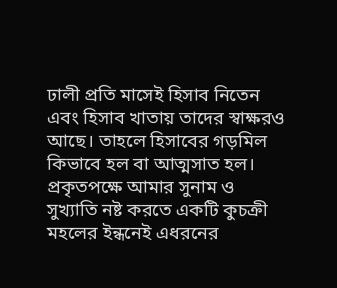ঢালী প্রতি মাসেই হিসাব নিতেন এবং হিসাব খাতায় তাদের স্বাক্ষরও আছে। তাহলে হিসাবের গড়মিল কিভাবে হল বা আত্মসাত হল। প্রকৃতপক্ষে আমার সুনাম ও সুখ্যাতি নষ্ট করতে একটি কুচক্রী মহলের ইন্ধনেই এধরনের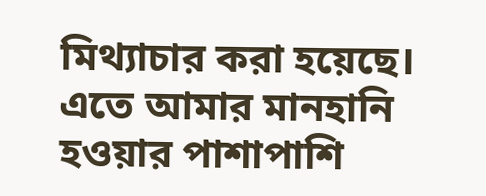মিথ্যাচার করা হয়েছে। এতে আমার মানহানি হওয়ার পাশাপাশি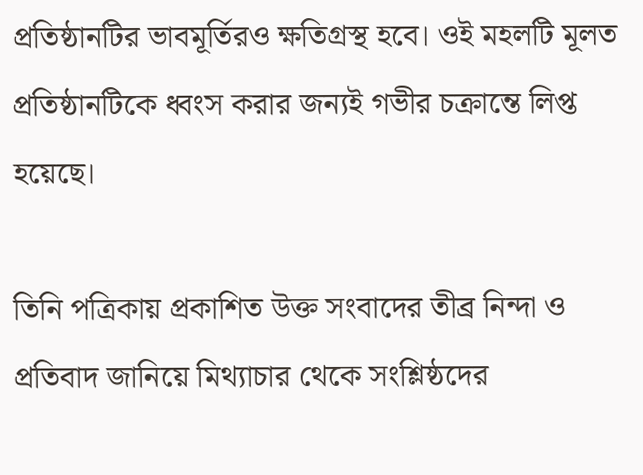প্রতিষ্ঠানটির ভাবমূর্তিরও ক্ষতিগ্রস্থ হবে। ওই মহলটি মূলত প্রতিষ্ঠানটিকে ধ্বংস করার জন্যই গভীর চক্রান্তে লিপ্ত হয়েছে।

তিনি পত্রিকায় প্রকাশিত উক্ত সংবাদের তীব্র নিন্দা ও প্রতিবাদ জানিয়ে মিথ্যাচার থেকে সংশ্লিষ্ঠদের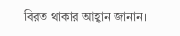বিরত থাকার আহ্বান জানান।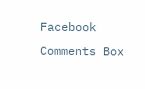Facebook Comments Box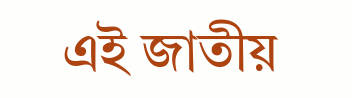এই জাতীয়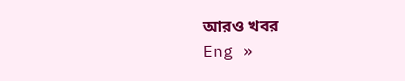আরও খবর
Eng »